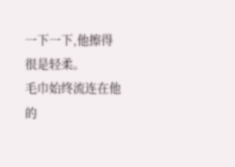一下一下,他擦得很是轻柔。
毛巾始终流连在他的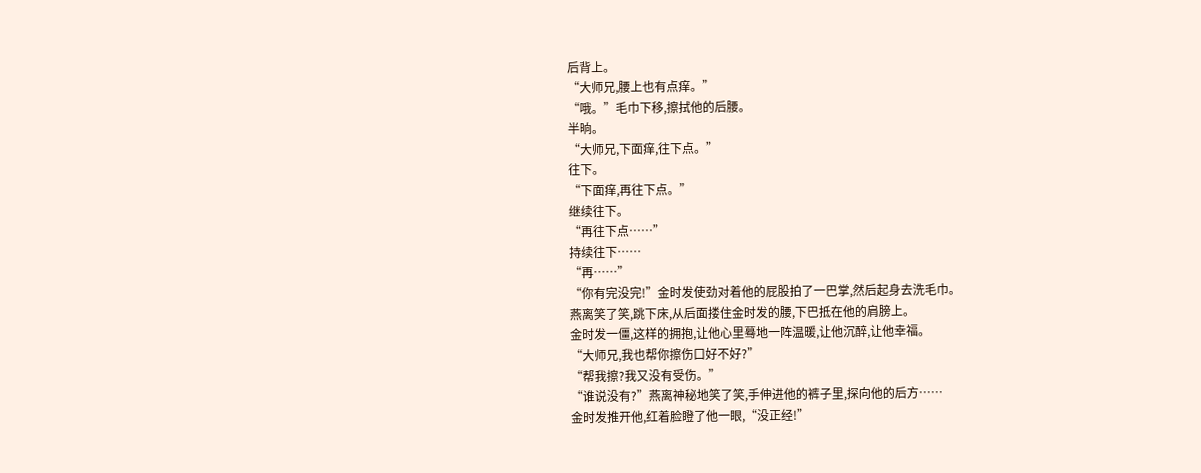后背上。
“大师兄,腰上也有点痒。”
“哦。”毛巾下移,擦拭他的后腰。
半晌。
“大师兄,下面痒,往下点。”
往下。
“下面痒,再往下点。”
继续往下。
“再往下点……”
持续往下……
“再……”
“你有完没完!”金时发使劲对着他的屁股拍了一巴掌,然后起身去洗毛巾。
燕离笑了笑,跳下床,从后面搂住金时发的腰,下巴抵在他的肩膀上。
金时发一僵,这样的拥抱,让他心里蓦地一阵温暖,让他沉醉,让他幸福。
“大师兄,我也帮你擦伤口好不好?”
“帮我擦?我又没有受伤。”
“谁说没有?”燕离神秘地笑了笑,手伸进他的裤子里,探向他的后方……
金时发推开他,红着脸瞪了他一眼,“没正经!”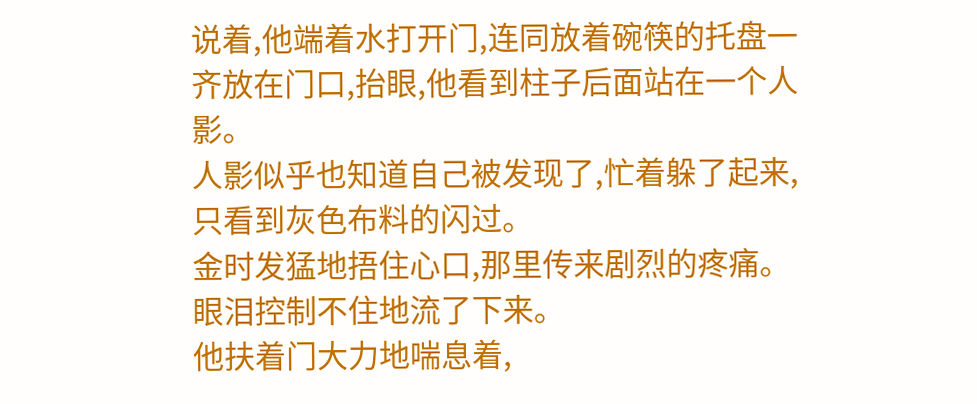说着,他端着水打开门,连同放着碗筷的托盘一齐放在门口,抬眼,他看到柱子后面站在一个人影。
人影似乎也知道自己被发现了,忙着躲了起来,只看到灰色布料的闪过。
金时发猛地捂住心口,那里传来剧烈的疼痛。
眼泪控制不住地流了下来。
他扶着门大力地喘息着,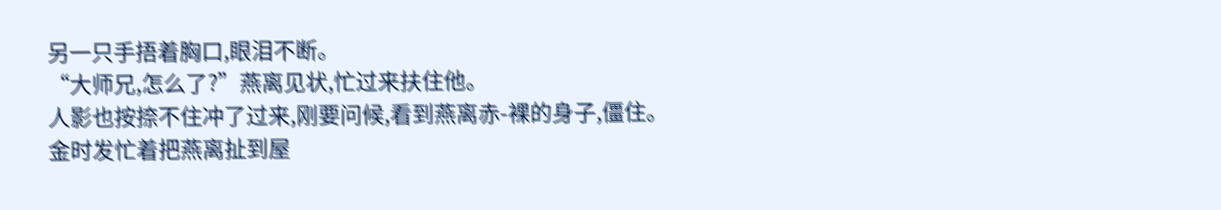另一只手捂着胸口,眼泪不断。
“大师兄,怎么了?”燕离见状,忙过来扶住他。
人影也按捺不住冲了过来,刚要问候,看到燕离赤-裸的身子,僵住。
金时发忙着把燕离扯到屋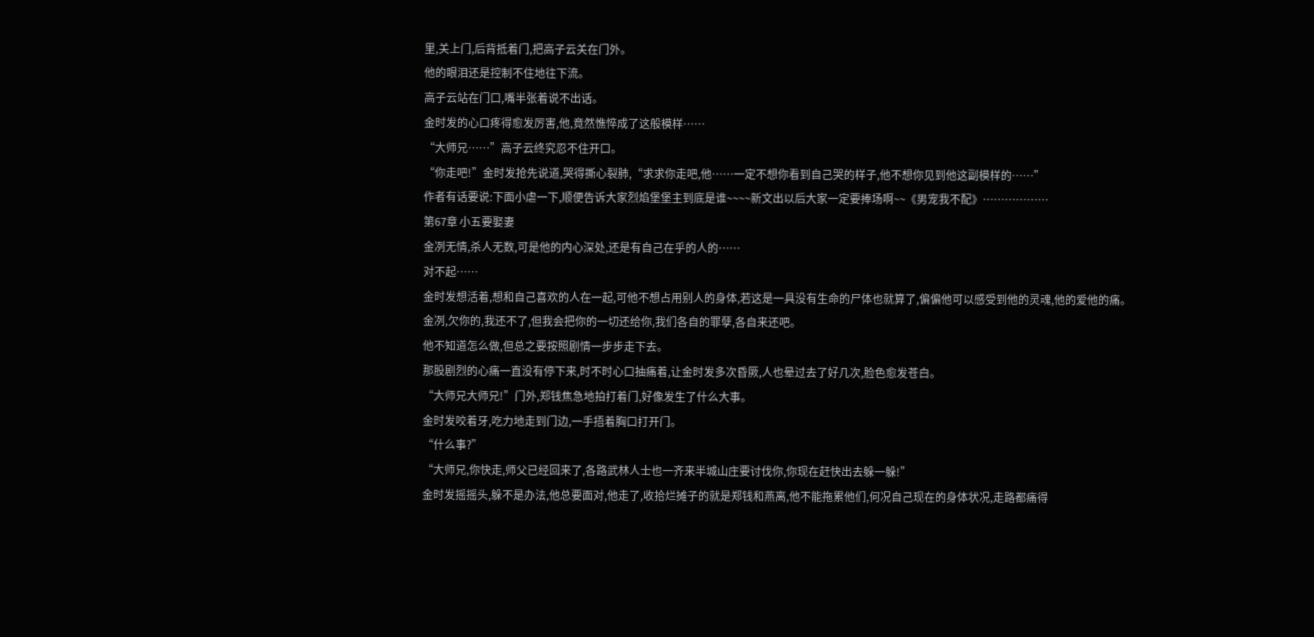里,关上门,后背抵着门,把高子云关在门外。
他的眼泪还是控制不住地往下流。
高子云站在门口,嘴半张着说不出话。
金时发的心口疼得愈发厉害,他,竟然憔悴成了这般模样……
“大师兄……”高子云终究忍不住开口。
“你走吧!”金时发抢先说道,哭得撕心裂肺,“求求你走吧,他……一定不想你看到自己哭的样子,他不想你见到他这副模样的……”
作者有话要说:下面小虐一下,顺便告诉大家烈焰堡堡主到底是谁~~~~新文出以后大家一定要捧场啊~~《男宠我不配》………………
第67章 小五要娶妻
金冽无情,杀人无数,可是他的内心深处,还是有自己在乎的人的……
对不起……
金时发想活着,想和自己喜欢的人在一起,可他不想占用别人的身体,若这是一具没有生命的尸体也就算了,偏偏他可以感受到他的灵魂,他的爱他的痛。
金冽,欠你的,我还不了,但我会把你的一切还给你,我们各自的罪孽,各自来还吧。
他不知道怎么做,但总之要按照剧情一步步走下去。
那股剧烈的心痛一直没有停下来,时不时心口抽痛着,让金时发多次昏厥,人也晕过去了好几次,脸色愈发苍白。
“大师兄大师兄!”门外,郑钱焦急地拍打着门,好像发生了什么大事。
金时发咬着牙,吃力地走到门边,一手捂着胸口打开门。
“什么事?”
“大师兄,你快走,师父已经回来了,各路武林人士也一齐来半城山庄要讨伐你,你现在赶快出去躲一躲!”
金时发摇摇头,躲不是办法,他总要面对,他走了,收拾烂摊子的就是郑钱和燕离,他不能拖累他们,何况自己现在的身体状况,走路都痛得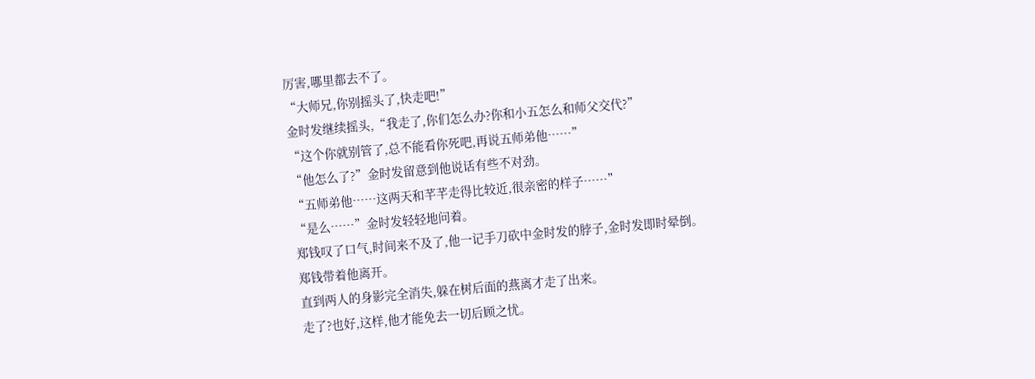厉害,哪里都去不了。
“大师兄,你别摇头了,快走吧!”
金时发继续摇头,“我走了,你们怎么办?你和小五怎么和师父交代?”
“这个你就别管了,总不能看你死吧,再说五师弟他……”
“他怎么了?”金时发留意到他说话有些不对劲。
“五师弟他……这两天和芊芊走得比较近,很亲密的样子……”
“是么……”金时发轻轻地问着。
郑钱叹了口气,时间来不及了,他一记手刀砍中金时发的脖子,金时发即时晕倒。
郑钱带着他离开。
直到两人的身影完全消失,躲在树后面的燕离才走了出来。
走了?也好,这样,他才能免去一切后顾之忧。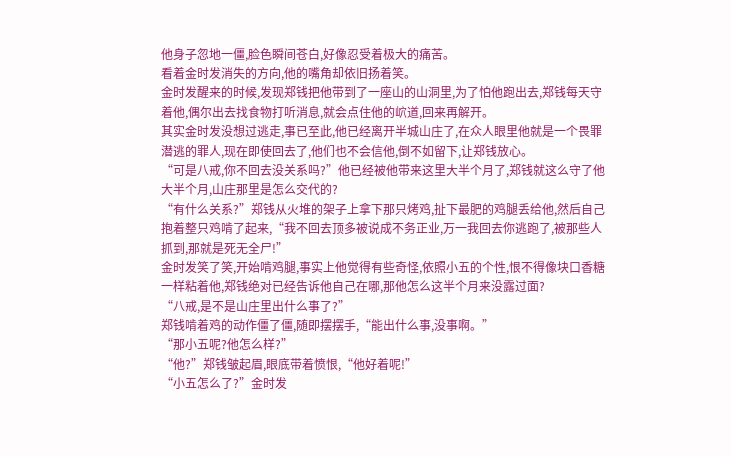他身子忽地一僵,脸色瞬间苍白,好像忍受着极大的痛苦。
看着金时发消失的方向,他的嘴角却依旧扬着笑。
金时发醒来的时候,发现郑钱把他带到了一座山的山洞里,为了怕他跑出去,郑钱每天守着他,偶尔出去找食物打听消息,就会点住他的岤道,回来再解开。
其实金时发没想过逃走,事已至此,他已经离开半城山庄了,在众人眼里他就是一个畏罪潜逃的罪人,现在即使回去了,他们也不会信他,倒不如留下,让郑钱放心。
“可是八戒,你不回去没关系吗?”他已经被他带来这里大半个月了,郑钱就这么守了他大半个月,山庄那里是怎么交代的?
“有什么关系?”郑钱从火堆的架子上拿下那只烤鸡,扯下最肥的鸡腿丢给他,然后自己抱着整只鸡啃了起来,“我不回去顶多被说成不务正业,万一我回去你逃跑了,被那些人抓到,那就是死无全尸!”
金时发笑了笑,开始啃鸡腿,事实上他觉得有些奇怪,依照小五的个性,恨不得像块口香糖一样粘着他,郑钱绝对已经告诉他自己在哪,那他怎么这半个月来没露过面?
“八戒,是不是山庄里出什么事了?”
郑钱啃着鸡的动作僵了僵,随即摆摆手,“能出什么事,没事啊。”
“那小五呢?他怎么样?”
“他?”郑钱皱起眉,眼底带着愤恨,“他好着呢!”
“小五怎么了?”金时发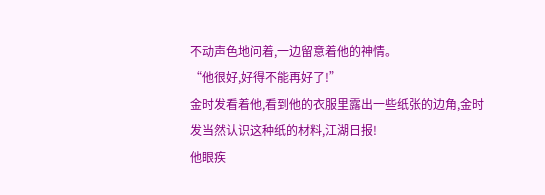不动声色地问着,一边留意着他的神情。
“他很好,好得不能再好了!”
金时发看着他,看到他的衣服里露出一些纸张的边角,金时发当然认识这种纸的材料,江湖日报!
他眼疾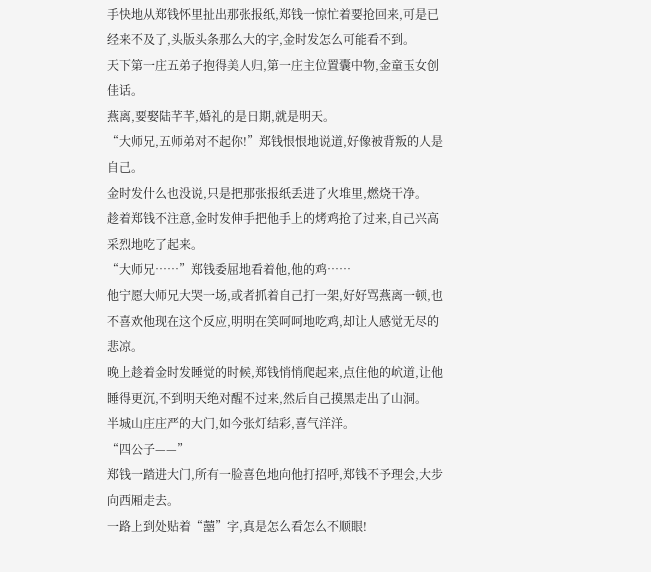手快地从郑钱怀里扯出那张报纸,郑钱一惊忙着要抢回来,可是已经来不及了,头版头条那么大的字,金时发怎么可能看不到。
天下第一庄五弟子抱得美人归,第一庄主位置囊中物,金童玉女创佳话。
燕离,要娶陆芊芊,婚礼的是日期,就是明天。
“大师兄,五师弟对不起你!”郑钱恨恨地说道,好像被背叛的人是自己。
金时发什么也没说,只是把那张报纸丢进了火堆里,燃烧干净。
趁着郑钱不注意,金时发伸手把他手上的烤鸡抢了过来,自己兴高采烈地吃了起来。
“大师兄……”郑钱委屈地看着他,他的鸡……
他宁愿大师兄大哭一场,或者抓着自己打一架,好好骂燕离一顿,也不喜欢他现在这个反应,明明在笑呵呵地吃鸡,却让人感觉无尽的悲凉。
晚上趁着金时发睡觉的时候,郑钱悄悄爬起来,点住他的岤道,让他睡得更沉,不到明天绝对醒不过来,然后自己摸黑走出了山洞。
半城山庄庄严的大门,如今张灯结彩,喜气洋洋。
“四公子——”
郑钱一踏进大门,所有一脸喜色地向他打招呼,郑钱不予理会,大步向西厢走去。
一路上到处贴着“囍”字,真是怎么看怎么不顺眼!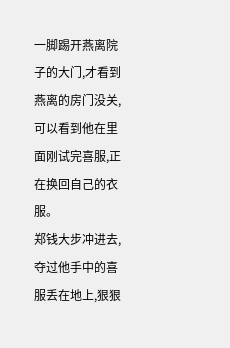一脚踢开燕离院子的大门,才看到燕离的房门没关,可以看到他在里面刚试完喜服,正在换回自己的衣服。
郑钱大步冲进去,夺过他手中的喜服丢在地上,狠狠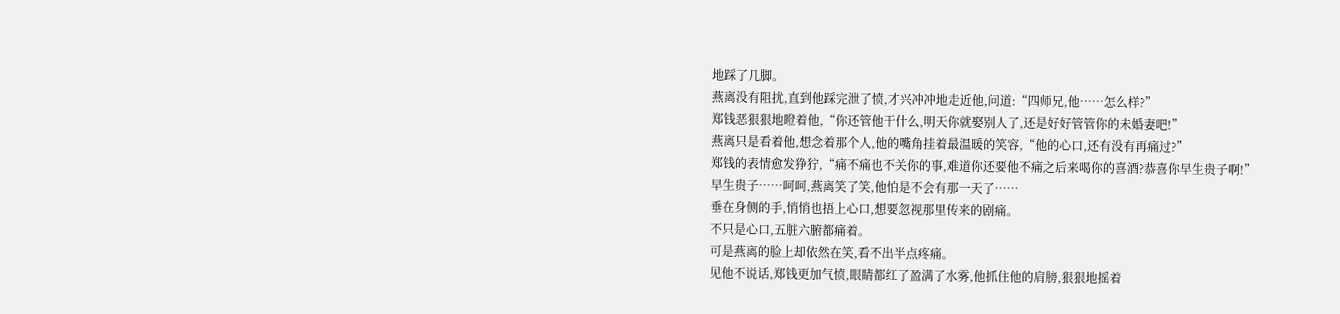地踩了几脚。
燕离没有阻扰,直到他踩完泄了愤,才兴冲冲地走近他,问道:“四师兄,他……怎么样?”
郑钱恶狠狠地瞪着他,“你还管他干什么,明天你就娶别人了,还是好好管管你的未婚妻吧!”
燕离只是看着他,想念着那个人,他的嘴角挂着最温暖的笑容,“他的心口,还有没有再痛过?”
郑钱的表情愈发狰狞,“痛不痛也不关你的事,难道你还要他不痛之后来喝你的喜酒?恭喜你早生贵子啊!”
早生贵子……呵呵,燕离笑了笑,他怕是不会有那一天了……
垂在身侧的手,悄悄也捂上心口,想要忽视那里传来的剧痛。
不只是心口,五脏六腑都痛着。
可是燕离的脸上却依然在笑,看不出半点疼痛。
见他不说话,郑钱更加气愤,眼睛都红了盈满了水雾,他抓住他的肩膀,狠狠地摇着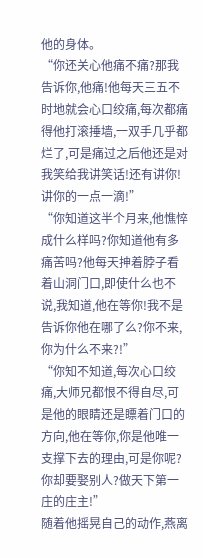他的身体。
“你还关心他痛不痛?那我告诉你,他痛!他每天三五不时地就会心口绞痛,每次都痛得他打滚捶墙,一双手几乎都烂了,可是痛过之后他还是对我笑给我讲笑话!还有讲你!讲你的一点一滴!”
“你知道这半个月来,他憔悴成什么样吗?你知道他有多痛苦吗?他每天抻着脖子看着山洞门口,即使什么也不说,我知道,他在等你!我不是告诉你他在哪了么?你不来,你为什么不来?!”
“你知不知道,每次心口绞痛,大师兄都恨不得自尽,可是他的眼睛还是瞟着门口的方向,他在等你,你是他唯一支撑下去的理由,可是你呢?你却要娶别人?做天下第一庄的庄主!”
随着他摇晃自己的动作,燕离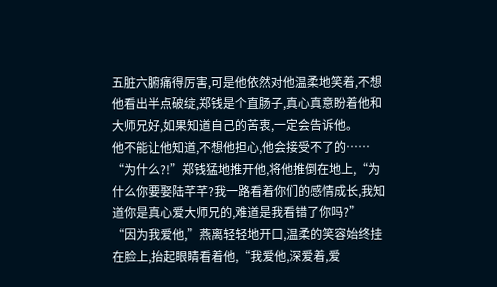五脏六腑痛得厉害,可是他依然对他温柔地笑着,不想他看出半点破绽,郑钱是个直肠子,真心真意盼着他和大师兄好,如果知道自己的苦衷,一定会告诉他。
他不能让他知道,不想他担心,他会接受不了的……
“为什么?!”郑钱猛地推开他,将他推倒在地上,“为什么你要娶陆芊芊?我一路看着你们的感情成长,我知道你是真心爱大师兄的,难道是我看错了你吗?”
“因为我爱他,”燕离轻轻地开口,温柔的笑容始终挂在脸上,抬起眼睛看着他,“我爱他,深爱着,爱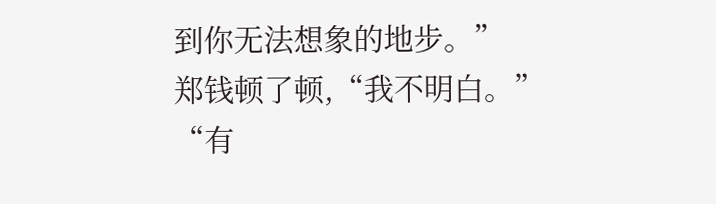到你无法想象的地步。”
郑钱顿了顿,“我不明白。”
“有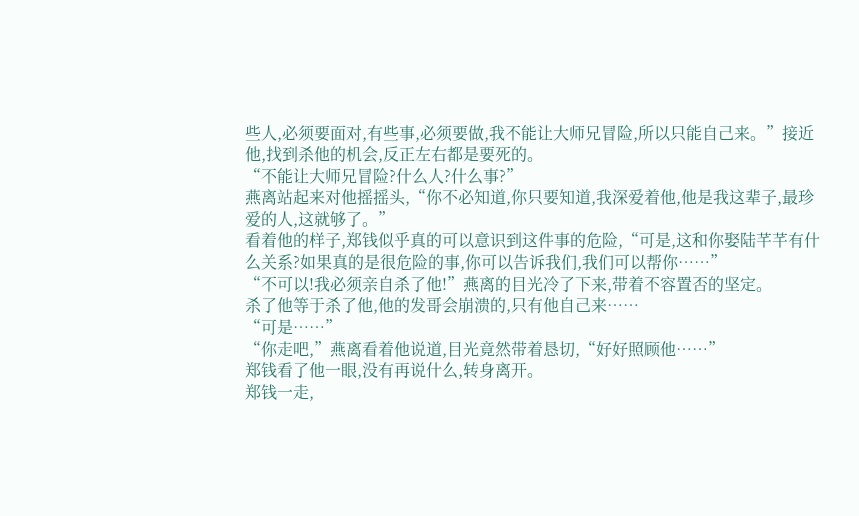些人,必须要面对,有些事,必须要做,我不能让大师兄冒险,所以只能自己来。”接近他,找到杀他的机会,反正左右都是要死的。
“不能让大师兄冒险?什么人?什么事?”
燕离站起来对他摇摇头,“你不必知道,你只要知道,我深爱着他,他是我这辈子,最珍爱的人,这就够了。”
看着他的样子,郑钱似乎真的可以意识到这件事的危险,“可是,这和你娶陆芊芊有什么关系?如果真的是很危险的事,你可以告诉我们,我们可以帮你……”
“不可以!我必须亲自杀了他!”燕离的目光冷了下来,带着不容置否的坚定。
杀了他等于杀了他,他的发哥会崩溃的,只有他自己来……
“可是……”
“你走吧,”燕离看着他说道,目光竟然带着恳切,“好好照顾他……”
郑钱看了他一眼,没有再说什么,转身离开。
郑钱一走,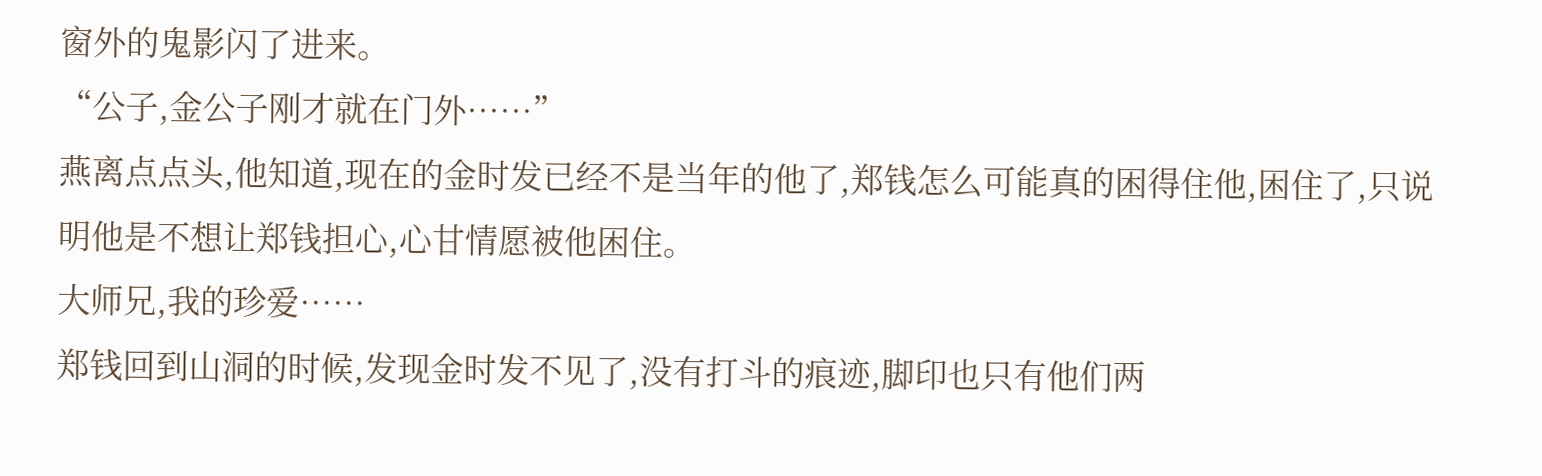窗外的鬼影闪了进来。
“公子,金公子刚才就在门外……”
燕离点点头,他知道,现在的金时发已经不是当年的他了,郑钱怎么可能真的困得住他,困住了,只说明他是不想让郑钱担心,心甘情愿被他困住。
大师兄,我的珍爱……
郑钱回到山洞的时候,发现金时发不见了,没有打斗的痕迹,脚印也只有他们两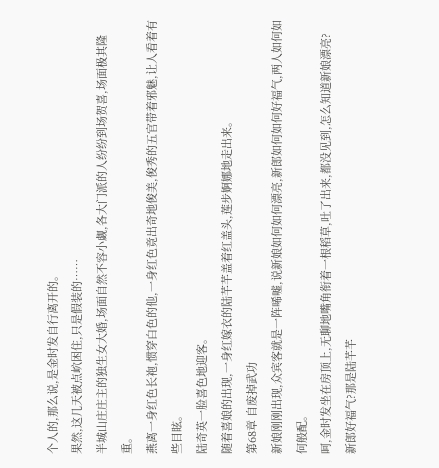个人的,那么说,是金时发自行离开的。
果然,这几天被点岤困住,只是假装的……
半城山庄庄主的独生女大婚,场面自然不容小觑,各大门派的人纷纷到场贺喜,场面极其隆重。
燕离一身红色长袍,惯穿白色的他,一身红色竟出奇地俊美,俊秀的五官带着邪魅,让人看着有些目眩。
陆奇英一脸喜色地迎客。
随着喜娘的出现,一身红嫁衣的陆芊芊盖着红盖头,莲步婀娜地走出来。
第68章 自废掉武功
新娘刚刚出现,众宾客就是一阵唏嘘,说新娘如何如何漂亮,新郎如何如何好福气,两人如何如何般配。
呵,金时发坐在房顶上,无聊地嘴角衔着一根稻草,吐了出来,都没见到,怎么知道新娘漂亮?
新郎好福气?那是陆芊芊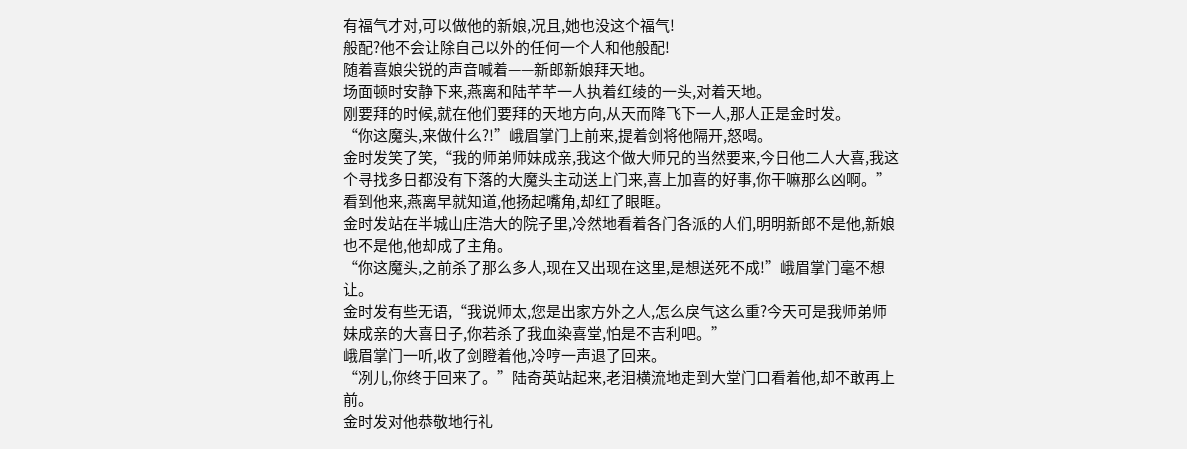有福气才对,可以做他的新娘,况且,她也没这个福气!
般配?他不会让除自己以外的任何一个人和他般配!
随着喜娘尖锐的声音喊着——新郎新娘拜天地。
场面顿时安静下来,燕离和陆芊芊一人执着红绫的一头,对着天地。
刚要拜的时候,就在他们要拜的天地方向,从天而降飞下一人,那人正是金时发。
“你这魔头,来做什么?!”峨眉掌门上前来,提着剑将他隔开,怒喝。
金时发笑了笑,“我的师弟师妹成亲,我这个做大师兄的当然要来,今日他二人大喜,我这个寻找多日都没有下落的大魔头主动送上门来,喜上加喜的好事,你干嘛那么凶啊。”
看到他来,燕离早就知道,他扬起嘴角,却红了眼眶。
金时发站在半城山庄浩大的院子里,冷然地看着各门各派的人们,明明新郎不是他,新娘也不是他,他却成了主角。
“你这魔头,之前杀了那么多人,现在又出现在这里,是想送死不成!”峨眉掌门毫不想让。
金时发有些无语,“我说师太,您是出家方外之人,怎么戾气这么重?今天可是我师弟师妹成亲的大喜日子,你若杀了我血染喜堂,怕是不吉利吧。”
峨眉掌门一听,收了剑瞪着他,冷哼一声退了回来。
“冽儿,你终于回来了。”陆奇英站起来,老泪横流地走到大堂门口看着他,却不敢再上前。
金时发对他恭敬地行礼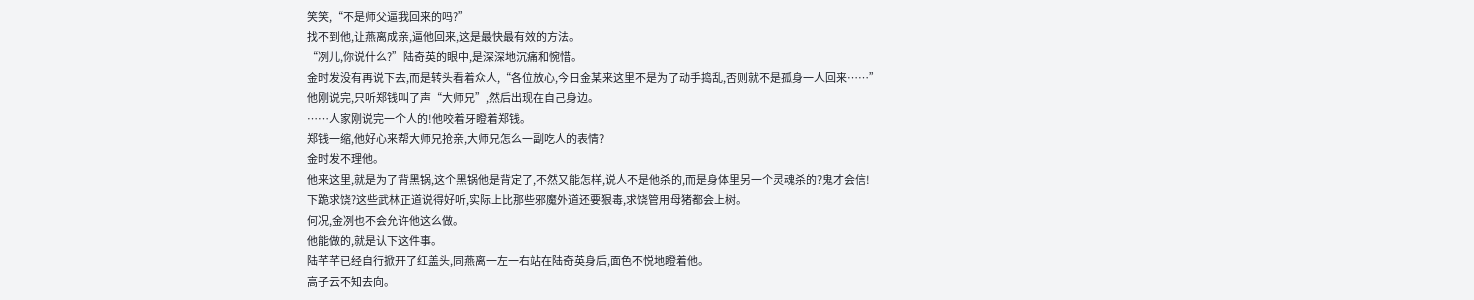笑笑,“不是师父逼我回来的吗?”
找不到他,让燕离成亲,逼他回来,这是最快最有效的方法。
“冽儿,你说什么?”陆奇英的眼中,是深深地沉痛和惋惜。
金时发没有再说下去,而是转头看着众人,“各位放心,今日金某来这里不是为了动手捣乱,否则就不是孤身一人回来……”
他刚说完,只听郑钱叫了声“大师兄”,然后出现在自己身边。
……人家刚说完一个人的!他咬着牙瞪着郑钱。
郑钱一缩,他好心来帮大师兄抢亲,大师兄怎么一副吃人的表情?
金时发不理他。
他来这里,就是为了背黑锅,这个黑锅他是背定了,不然又能怎样,说人不是他杀的,而是身体里另一个灵魂杀的?鬼才会信!
下跪求饶?这些武林正道说得好听,实际上比那些邪魔外道还要狠毒,求饶管用母猪都会上树。
何况,金冽也不会允许他这么做。
他能做的,就是认下这件事。
陆芊芊已经自行掀开了红盖头,同燕离一左一右站在陆奇英身后,面色不悦地瞪着他。
高子云不知去向。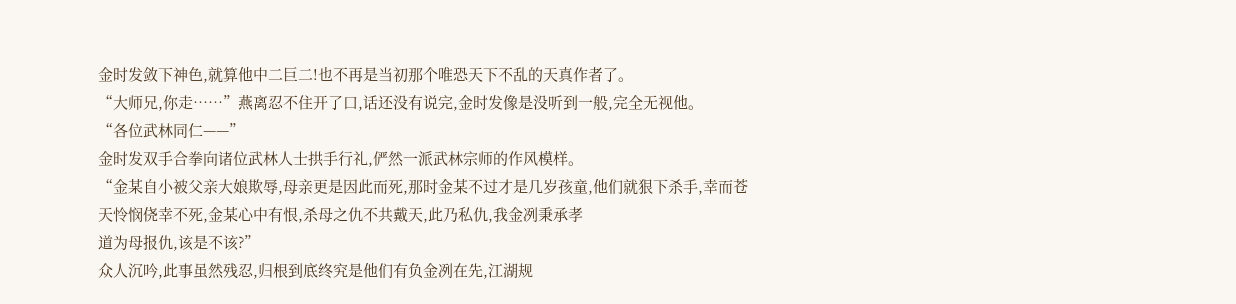金时发敛下神色,就算他中二巨二!也不再是当初那个唯恐天下不乱的天真作者了。
“大师兄,你走……”燕离忍不住开了口,话还没有说完,金时发像是没听到一般,完全无视他。
“各位武林同仁——”
金时发双手合拳向诸位武林人士拱手行礼,俨然一派武林宗师的作风模样。
“金某自小被父亲大娘欺辱,母亲更是因此而死,那时金某不过才是几岁孩童,他们就狠下杀手,幸而苍天怜悯侥幸不死,金某心中有恨,杀母之仇不共戴天,此乃私仇,我金冽秉承孝
道为母报仇,该是不该?”
众人沉吟,此事虽然残忍,归根到底终究是他们有负金冽在先,江湖规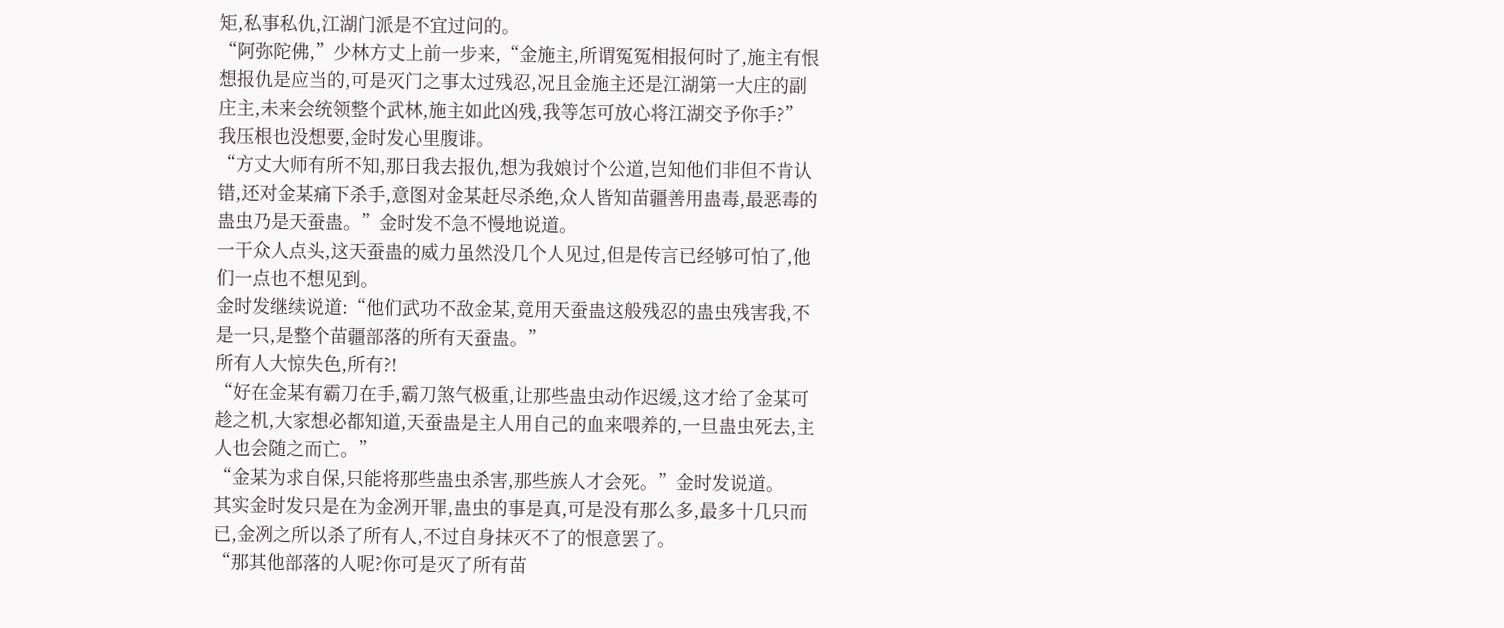矩,私事私仇,江湖门派是不宜过问的。
“阿弥陀佛,”少林方丈上前一步来,“金施主,所谓冤冤相报何时了,施主有恨想报仇是应当的,可是灭门之事太过残忍,况且金施主还是江湖第一大庄的副庄主,未来会统领整个武林,施主如此凶残,我等怎可放心将江湖交予你手?”
我压根也没想要,金时发心里腹诽。
“方丈大师有所不知,那日我去报仇,想为我娘讨个公道,岂知他们非但不肯认错,还对金某痛下杀手,意图对金某赶尽杀绝,众人皆知苗疆善用蛊毒,最恶毒的蛊虫乃是天蚕蛊。”金时发不急不慢地说道。
一干众人点头,这天蚕蛊的威力虽然没几个人见过,但是传言已经够可怕了,他们一点也不想见到。
金时发继续说道:“他们武功不敌金某,竟用天蚕蛊这般残忍的蛊虫残害我,不是一只,是整个苗疆部落的所有天蚕蛊。”
所有人大惊失色,所有?!
“好在金某有霸刀在手,霸刀煞气极重,让那些蛊虫动作迟缓,这才给了金某可趁之机,大家想必都知道,天蚕蛊是主人用自己的血来喂养的,一旦蛊虫死去,主人也会随之而亡。”
“金某为求自保,只能将那些蛊虫杀害,那些族人才会死。”金时发说道。
其实金时发只是在为金冽开罪,蛊虫的事是真,可是没有那么多,最多十几只而已,金冽之所以杀了所有人,不过自身抹灭不了的恨意罢了。
“那其他部落的人呢?你可是灭了所有苗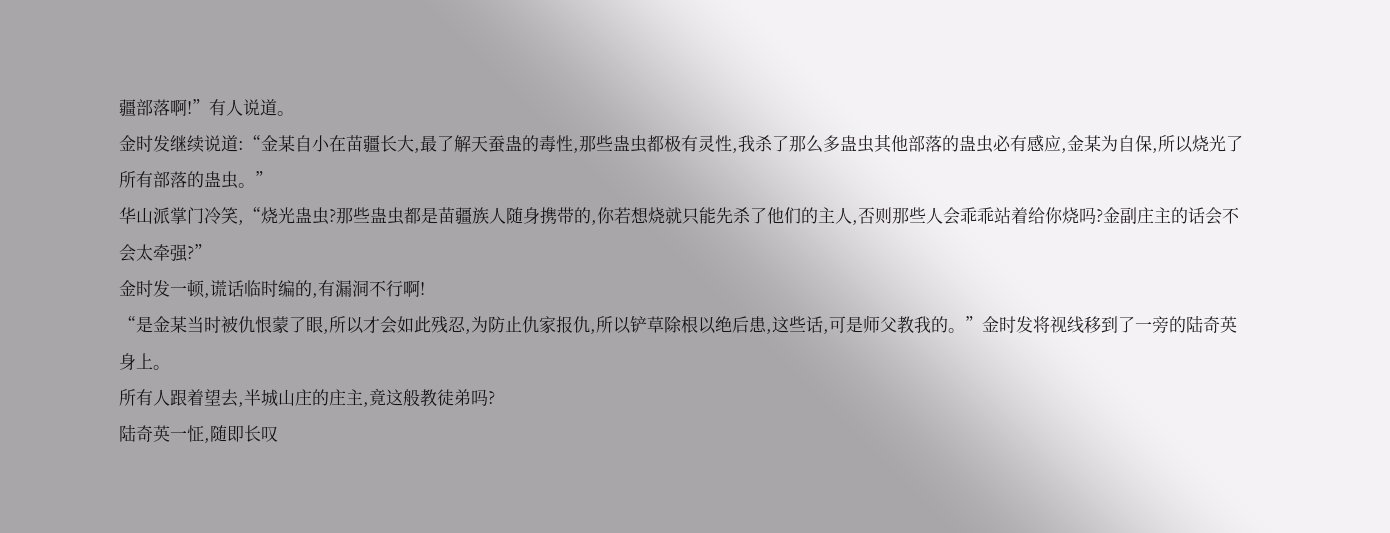疆部落啊!”有人说道。
金时发继续说道:“金某自小在苗疆长大,最了解天蚕蛊的毒性,那些蛊虫都极有灵性,我杀了那么多蛊虫其他部落的蛊虫必有感应,金某为自保,所以烧光了所有部落的蛊虫。”
华山派掌门冷笑,“烧光蛊虫?那些蛊虫都是苗疆族人随身携带的,你若想烧就只能先杀了他们的主人,否则那些人会乖乖站着给你烧吗?金副庄主的话会不会太牵强?”
金时发一顿,谎话临时编的,有漏洞不行啊!
“是金某当时被仇恨蒙了眼,所以才会如此残忍,为防止仇家报仇,所以铲草除根以绝后患,这些话,可是师父教我的。”金时发将视线移到了一旁的陆奇英身上。
所有人跟着望去,半城山庄的庄主,竟这般教徒弟吗?
陆奇英一怔,随即长叹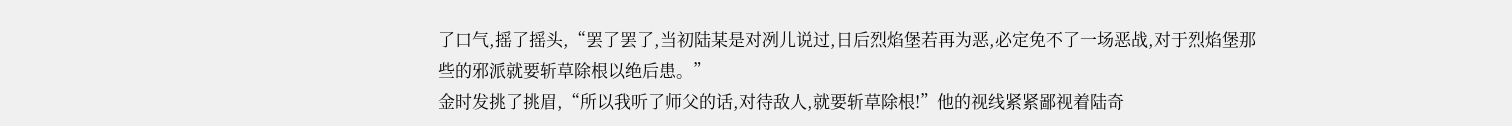了口气,摇了摇头,“罢了罢了,当初陆某是对冽儿说过,日后烈焰堡若再为恶,必定免不了一场恶战,对于烈焰堡那些的邪派就要斩草除根以绝后患。”
金时发挑了挑眉,“所以我听了师父的话,对待敌人,就要斩草除根!”他的视线紧紧鄙视着陆奇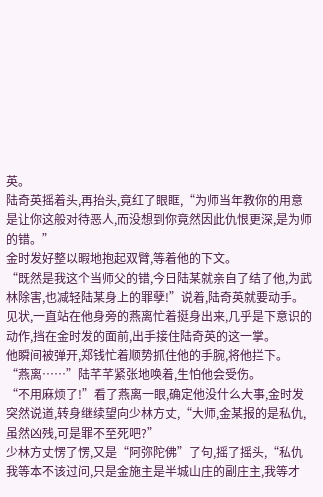英。
陆奇英摇着头,再抬头,竟红了眼眶,“为师当年教你的用意是让你这般对待恶人,而没想到你竟然因此仇恨更深,是为师的错。”
金时发好整以暇地抱起双臂,等着他的下文。
“既然是我这个当师父的错,今日陆某就亲自了结了他,为武林除害,也减轻陆某身上的罪孽!”说着,陆奇英就要动手。
见状,一直站在他身旁的燕离忙着挺身出来,几乎是下意识的动作,挡在金时发的面前,出手接住陆奇英的这一掌。
他瞬间被弹开,郑钱忙着顺势抓住他的手腕,将他拦下。
“燕离……”陆芊芊紧张地唤着,生怕他会受伤。
“不用麻烦了!”看了燕离一眼,确定他没什么大事,金时发突然说道,转身继续望向少林方丈,“大师,金某报的是私仇,虽然凶残,可是罪不至死吧?”
少林方丈愣了愣,又是“阿弥陀佛”了句,摇了摇头,“私仇我等本不该过问,只是金施主是半城山庄的副庄主,我等才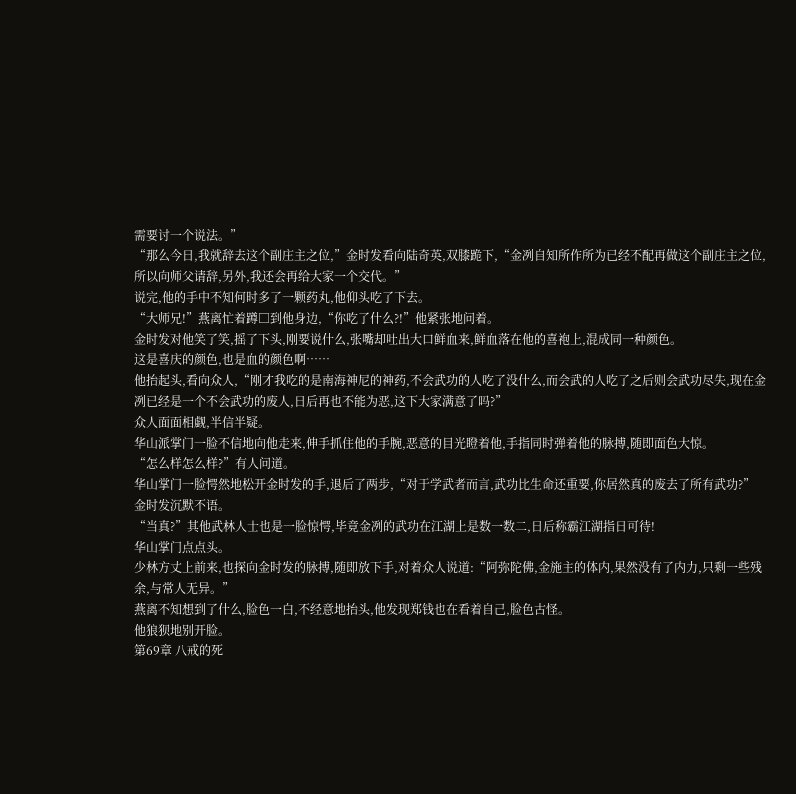需要讨一个说法。”
“那么今日,我就辞去这个副庄主之位,”金时发看向陆奇英,双膝跪下,“金冽自知所作所为已经不配再做这个副庄主之位,所以向师父请辞,另外,我还会再给大家一个交代。”
说完,他的手中不知何时多了一颗药丸,他仰头吃了下去。
“大师兄!”燕离忙着蹲□到他身边,“你吃了什么?!”他紧张地问着。
金时发对他笑了笑,摇了下头,刚要说什么,张嘴却吐出大口鲜血来,鲜血落在他的喜袍上,混成同一种颜色。
这是喜庆的颜色,也是血的颜色啊……
他抬起头,看向众人,“刚才我吃的是南海神尼的神药,不会武功的人吃了没什么,而会武的人吃了之后则会武功尽失,现在金冽已经是一个不会武功的废人,日后再也不能为恶,这下大家满意了吗?”
众人面面相觑,半信半疑。
华山派掌门一脸不信地向他走来,伸手抓住他的手腕,恶意的目光瞪着他,手指同时弹着他的脉搏,随即面色大惊。
“怎么样怎么样?”有人问道。
华山掌门一脸愕然地松开金时发的手,退后了两步,“对于学武者而言,武功比生命还重要,你居然真的废去了所有武功?”
金时发沉默不语。
“当真?”其他武林人士也是一脸惊愕,毕竟金冽的武功在江湖上是数一数二,日后称霸江湖指日可待!
华山掌门点点头。
少林方丈上前来,也探向金时发的脉搏,随即放下手,对着众人说道:“阿弥陀佛,金施主的体内,果然没有了内力,只剩一些残余,与常人无异。”
燕离不知想到了什么,脸色一白,不经意地抬头,他发现郑钱也在看着自己,脸色古怪。
他狼狈地别开脸。
第69章 八戒的死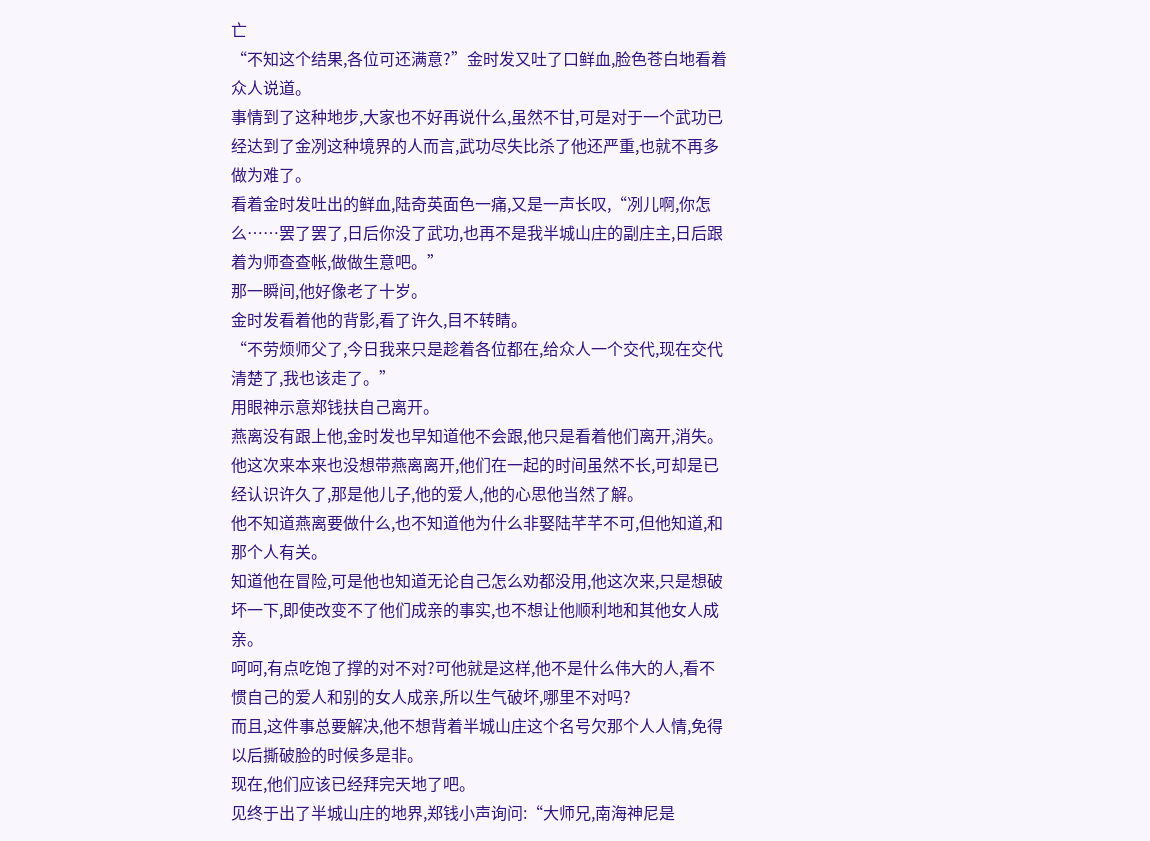亡
“不知这个结果,各位可还满意?”金时发又吐了口鲜血,脸色苍白地看着众人说道。
事情到了这种地步,大家也不好再说什么,虽然不甘,可是对于一个武功已经达到了金冽这种境界的人而言,武功尽失比杀了他还严重,也就不再多做为难了。
看着金时发吐出的鲜血,陆奇英面色一痛,又是一声长叹,“冽儿啊,你怎么……罢了罢了,日后你没了武功,也再不是我半城山庄的副庄主,日后跟着为师查查帐,做做生意吧。”
那一瞬间,他好像老了十岁。
金时发看着他的背影,看了许久,目不转睛。
“不劳烦师父了,今日我来只是趁着各位都在,给众人一个交代,现在交代清楚了,我也该走了。”
用眼神示意郑钱扶自己离开。
燕离没有跟上他,金时发也早知道他不会跟,他只是看着他们离开,消失。
他这次来本来也没想带燕离离开,他们在一起的时间虽然不长,可却是已经认识许久了,那是他儿子,他的爱人,他的心思他当然了解。
他不知道燕离要做什么,也不知道他为什么非娶陆芊芊不可,但他知道,和那个人有关。
知道他在冒险,可是他也知道无论自己怎么劝都没用,他这次来,只是想破坏一下,即使改变不了他们成亲的事实,也不想让他顺利地和其他女人成亲。
呵呵,有点吃饱了撑的对不对?可他就是这样,他不是什么伟大的人,看不惯自己的爱人和别的女人成亲,所以生气破坏,哪里不对吗?
而且,这件事总要解决,他不想背着半城山庄这个名号欠那个人人情,免得以后撕破脸的时候多是非。
现在,他们应该已经拜完天地了吧。
见终于出了半城山庄的地界,郑钱小声询问:“大师兄,南海神尼是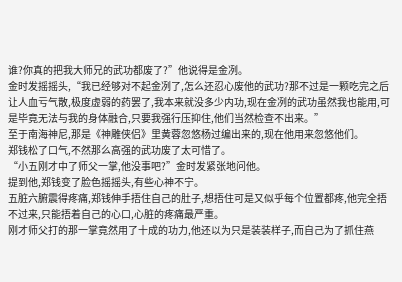谁?你真的把我大师兄的武功都废了?”他说得是金冽。
金时发摇摇头,“我已经够对不起金冽了,怎么还忍心废他的武功?那不过是一颗吃完之后让人血亏气散,极度虚弱的药罢了,我本来就没多少内功,现在金冽的武功虽然我也能用,可是毕竟无法与我的身体融合,只要我强行压抑住,他们当然检查不出来。”
至于南海神尼,那是《神雕侠侣》里黄蓉忽悠杨过编出来的,现在他用来忽悠他们。
郑钱松了口气,不然那么高强的武功废了太可惜了。
“小五刚才中了师父一掌,他没事吧?”金时发紧张地问他。
提到他,郑钱变了脸色摇摇头,有些心神不宁。
五脏六腑震得疼痛,郑钱伸手捂住自己的肚子,想捂住可是又似乎每个位置都疼,他完全捂不过来,只能捂着自己的心口,心脏的疼痛最严重。
刚才师父打的那一掌竟然用了十成的功力,他还以为只是装装样子,而自己为了抓住燕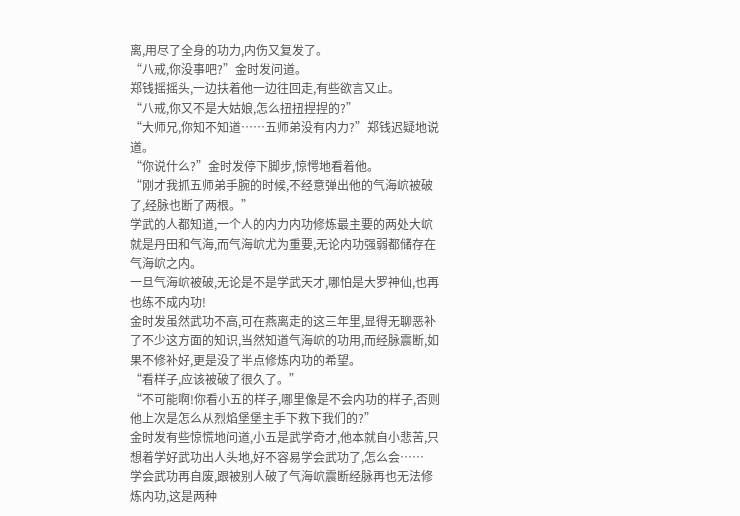离,用尽了全身的功力,内伤又复发了。
“八戒,你没事吧?”金时发问道。
郑钱摇摇头,一边扶着他一边往回走,有些欲言又止。
“八戒,你又不是大姑娘,怎么扭扭捏捏的?”
“大师兄,你知不知道……五师弟没有内力?”郑钱迟疑地说道。
“你说什么?”金时发停下脚步,惊愕地看着他。
“刚才我抓五师弟手腕的时候,不经意弹出他的气海岤被破了,经脉也断了两根。”
学武的人都知道,一个人的内力内功修炼最主要的两处大岤就是丹田和气海,而气海岤尤为重要,无论内功强弱都储存在气海岤之内。
一旦气海岤被破,无论是不是学武天才,哪怕是大罗神仙,也再也练不成内功!
金时发虽然武功不高,可在燕离走的这三年里,显得无聊恶补了不少这方面的知识,当然知道气海岤的功用,而经脉震断,如果不修补好,更是没了半点修炼内功的希望。
“看样子,应该被破了很久了。”
“不可能啊!你看小五的样子,哪里像是不会内功的样子,否则他上次是怎么从烈焰堡堡主手下救下我们的?”
金时发有些惊慌地问道,小五是武学奇才,他本就自小悲苦,只想着学好武功出人头地,好不容易学会武功了,怎么会……
学会武功再自废,跟被别人破了气海岤震断经脉再也无法修炼内功,这是两种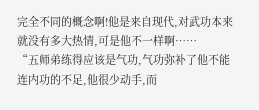完全不同的概念啊!他是来自现代,对武功本来就没有多大热情,可是他不一样啊……
“五师弟练得应该是气功,气功弥补了他不能连内功的不足,他很少动手,而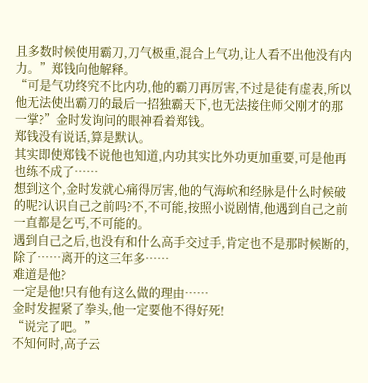且多数时候使用霸刀,刀气极重,混合上气功,让人看不出他没有内力。”郑钱向他解释。
“可是气功终究不比内功,他的霸刀再厉害,不过是徒有虚表,所以他无法使出霸刀的最后一招独霸天下,也无法接住师父刚才的那一掌?”金时发询问的眼神看着郑钱。
郑钱没有说话,算是默认。
其实即使郑钱不说他也知道,内功其实比外功更加重要,可是他再也练不成了……
想到这个,金时发就心痛得厉害,他的气海岤和经脉是什么时候破的呢?认识自己之前吗?不,不可能,按照小说剧情,他遇到自己之前一直都是乞丐,不可能的。
遇到自己之后,也没有和什么高手交过手,肯定也不是那时候断的,除了……离开的这三年多……
难道是他?
一定是他!只有他有这么做的理由……
金时发握紧了拳头,他一定要他不得好死!
“说完了吧。”
不知何时,高子云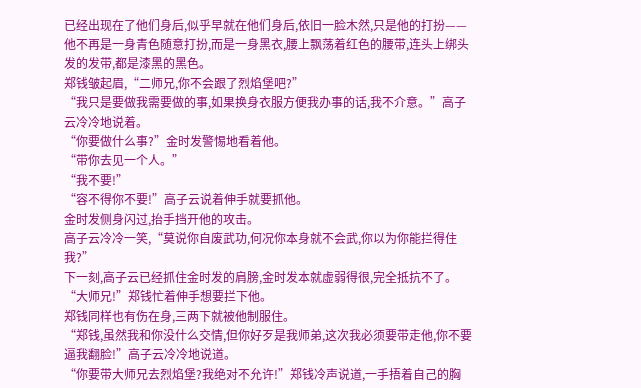已经出现在了他们身后,似乎早就在他们身后,依旧一脸木然,只是他的打扮——
他不再是一身青色随意打扮,而是一身黑衣,腰上飘荡着红色的腰带,连头上绑头发的发带,都是漆黑的黑色。
郑钱皱起眉,“二师兄,你不会跟了烈焰堡吧?”
“我只是要做我需要做的事,如果换身衣服方便我办事的话,我不介意。”高子云冷冷地说着。
“你要做什么事?”金时发警惕地看着他。
“带你去见一个人。”
“我不要!”
“容不得你不要!”高子云说着伸手就要抓他。
金时发侧身闪过,抬手挡开他的攻击。
高子云冷冷一笑,“莫说你自废武功,何况你本身就不会武,你以为你能拦得住我?”
下一刻,高子云已经抓住金时发的肩膀,金时发本就虚弱得很,完全抵抗不了。
“大师兄!”郑钱忙着伸手想要拦下他。
郑钱同样也有伤在身,三两下就被他制服住。
“郑钱,虽然我和你没什么交情,但你好歹是我师弟,这次我必须要带走他,你不要逼我翻脸!”高子云冷冷地说道。
“你要带大师兄去烈焰堡?我绝对不允许!”郑钱冷声说道,一手捂着自己的胸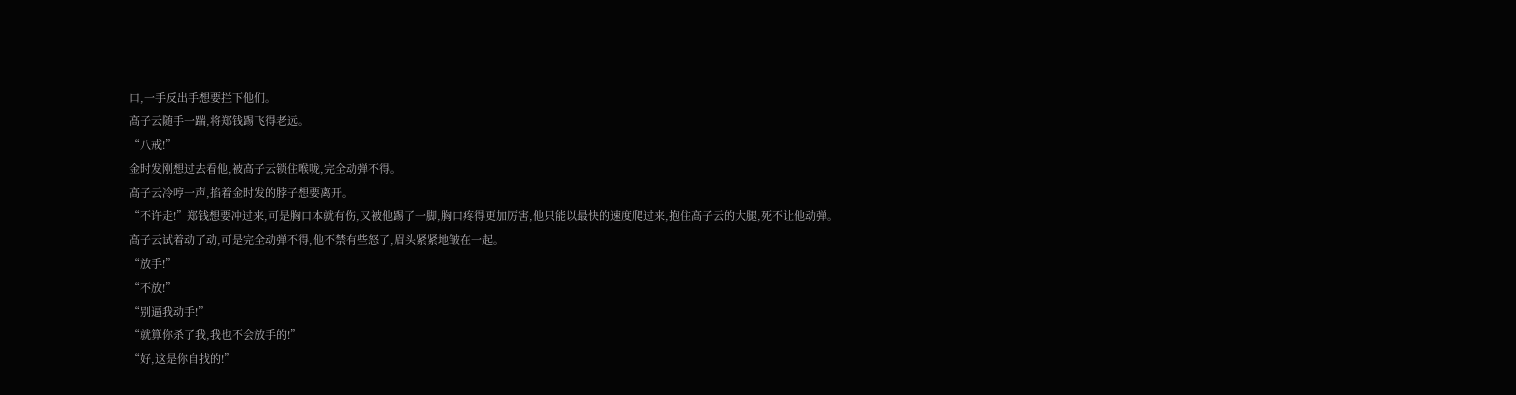口,一手反出手想要拦下他们。
高子云随手一踹,将郑钱踢飞得老远。
“八戒!”
金时发刚想过去看他,被高子云锁住喉咙,完全动弹不得。
高子云冷哼一声,掐着金时发的脖子想要离开。
“不许走!”郑钱想要冲过来,可是胸口本就有伤,又被他踢了一脚,胸口疼得更加厉害,他只能以最快的速度爬过来,抱住高子云的大腿,死不让他动弹。
高子云试着动了动,可是完全动弹不得,他不禁有些怒了,眉头紧紧地皱在一起。
“放手!”
“不放!”
“别逼我动手!”
“就算你杀了我,我也不会放手的!”
“好,这是你自找的!”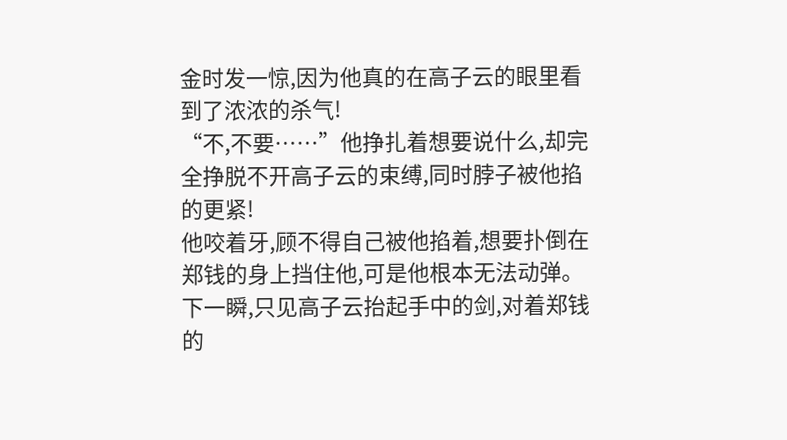金时发一惊,因为他真的在高子云的眼里看到了浓浓的杀气!
“不,不要……”他挣扎着想要说什么,却完全挣脱不开高子云的束缚,同时脖子被他掐的更紧!
他咬着牙,顾不得自己被他掐着,想要扑倒在郑钱的身上挡住他,可是他根本无法动弹。
下一瞬,只见高子云抬起手中的剑,对着郑钱的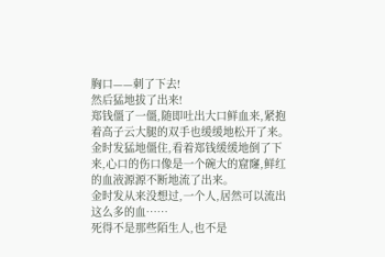胸口——刺了下去!
然后猛地拔了出来!
郑钱僵了一僵,随即吐出大口鲜血来,紧抱着高子云大腿的双手也缓缓地松开了来。
金时发猛地僵住,看着郑钱缓缓地倒了下来,心口的伤口像是一个碗大的窟窿,鲜红的血液源源不断地流了出来。
金时发从来没想过,一个人,居然可以流出这么多的血……
死得不是那些陌生人,也不是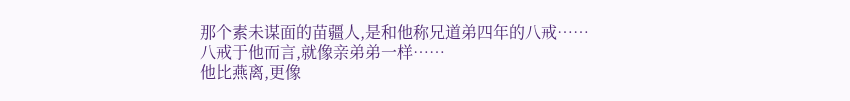那个素未谋面的苗疆人,是和他称兄道弟四年的八戒……
八戒于他而言,就像亲弟弟一样……
他比燕离,更像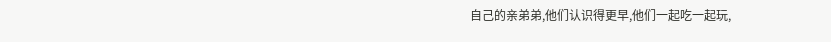自己的亲弟弟,他们认识得更早,他们一起吃一起玩,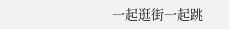一起逛街一起跳